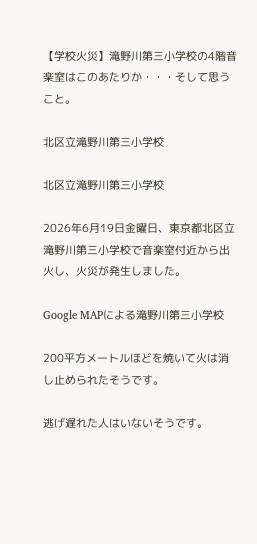【学校火災】滝野川第三小学校の4階音楽室はこのあたりか・・・そして思うこと。

北区立滝野川第三小学校

北区立滝野川第三小学校

2026年6月19日金曜日、東京都北区立滝野川第三小学校で音楽室付近から出火し、火災が発生しました。

Google MAPによる滝野川第三小学校

200平方メートルほどを焼いて火は消し止められたそうです。

逃げ遅れた人はいないそうです。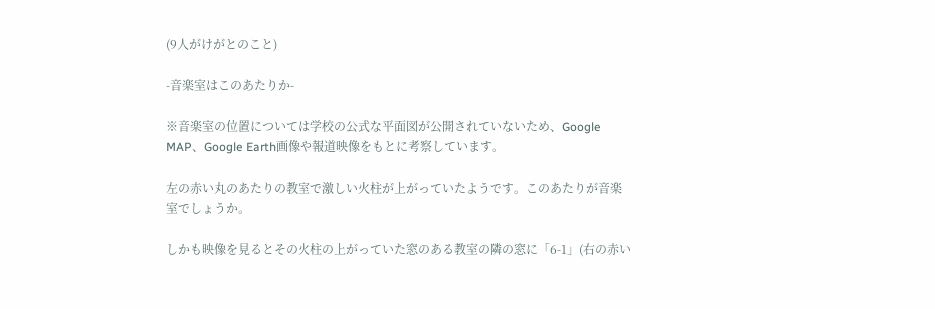(9人がけがとのこと)

-音楽室はこのあたりか-

※音楽室の位置については学校の公式な平面図が公開されていないため、Google MAP、Google Earth画像や報道映像をもとに考察しています。

左の赤い丸のあたりの教室で激しい火柱が上がっていたようです。このあたりが音楽室でしょうか。

しかも映像を見るとその火柱の上がっていた窓のある教室の隣の窓に「6-1」(右の赤い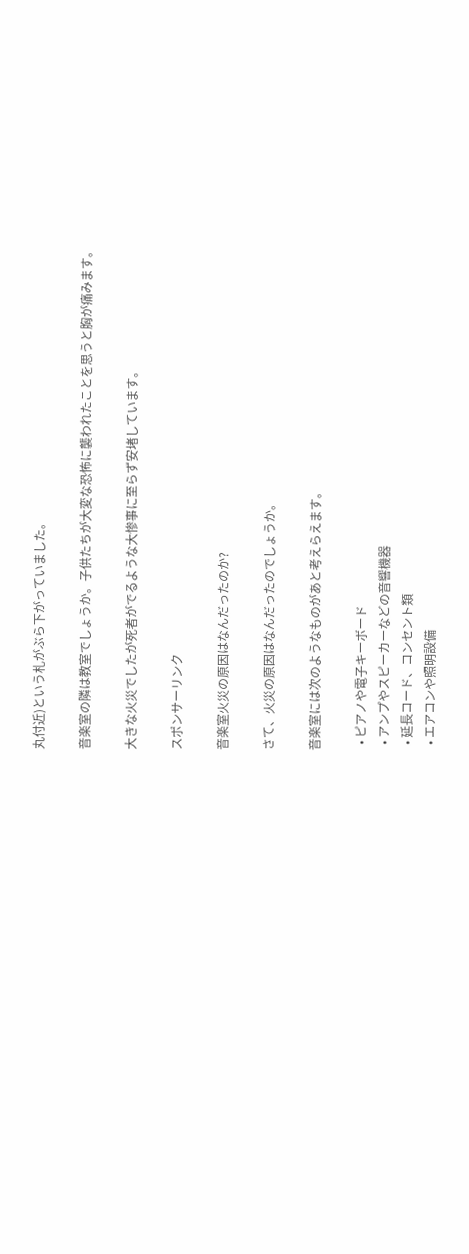丸付近)という札がぶら下がっていました。

音楽室の隣は教室でしょうか。子供たちが大変な恐怖に襲われたことを思うと胸が痛みます。

大きな火災でしたが死者がでるような大惨事に至らず安堵しています。

スポンサーリンク

音楽室火災の原因はなんだったのか?

さて、火災の原因はなんだったのでしょうか。

音楽室には次のようなものがあと考えらえます。

  • ピアノや電子キーボード
  • アンプやスピーカーなどの音響機器
  • 延長コード、コンセント類
  • エアコンや照明設備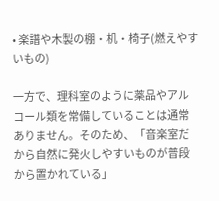• 楽譜や木製の棚・机・椅子(燃えやすいもの)

一方で、理科室のように薬品やアルコール類を常備していることは通常ありません。そのため、「音楽室だから自然に発火しやすいものが普段から置かれている」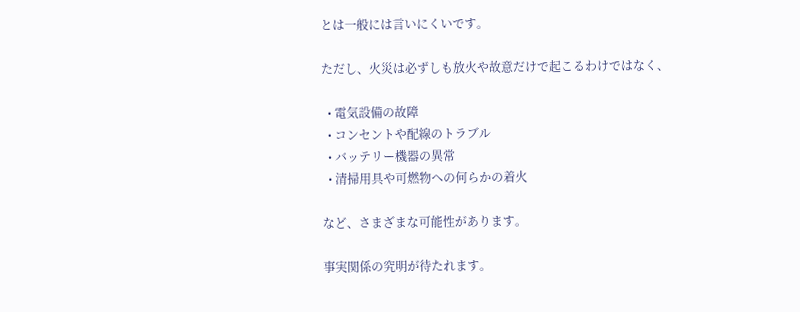とは一般には言いにくいです。

ただし、火災は必ずしも放火や故意だけで起こるわけではなく、

  • 電気設備の故障
  • コンセントや配線のトラブル
  • バッテリー機器の異常
  • 清掃用具や可燃物への何らかの着火

など、さまざまな可能性があります。

事実関係の究明が待たれます。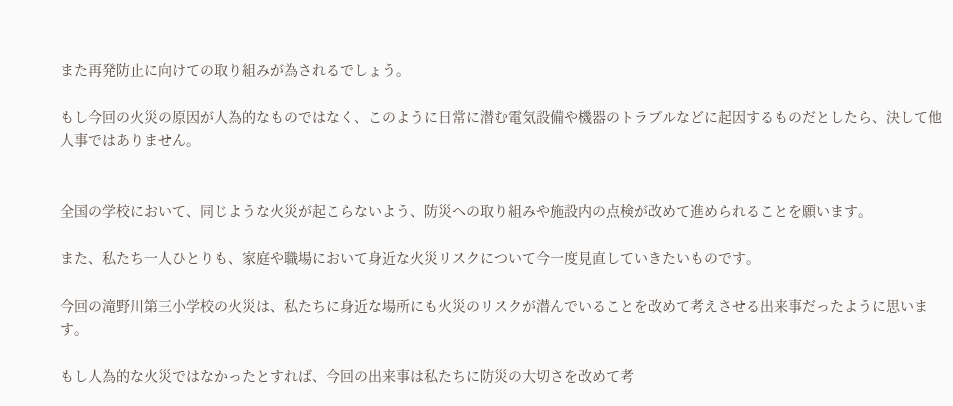また再発防止に向けての取り組みが為されるでしょう。

もし今回の火災の原因が人為的なものではなく、このように日常に潜む電気設備や機器のトラブルなどに起因するものだとしたら、決して他人事ではありません。


全国の学校において、同じような火災が起こらないよう、防災への取り組みや施設内の点検が改めて進められることを願います。

また、私たち一人ひとりも、家庭や職場において身近な火災リスクについて今一度見直していきたいものです。

今回の滝野川第三小学校の火災は、私たちに身近な場所にも火災のリスクが潜んでいることを改めて考えさせる出来事だったように思います。

もし人為的な火災ではなかったとすれば、今回の出来事は私たちに防災の大切さを改めて考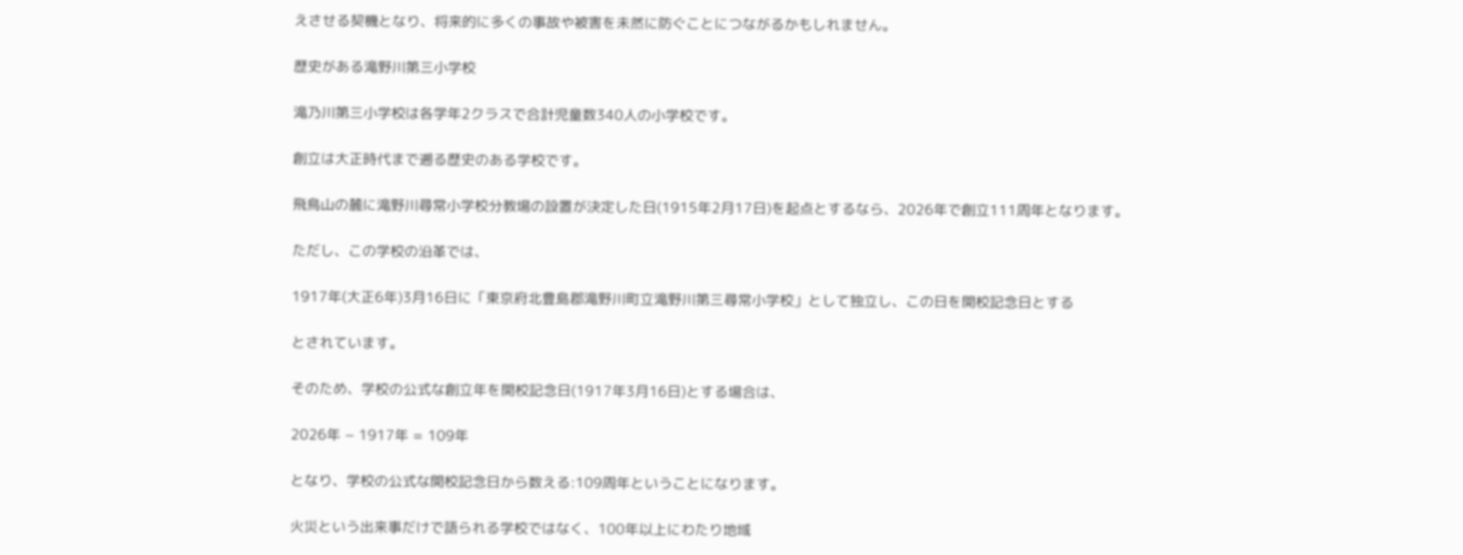えさせる契機となり、将来的に多くの事故や被害を未然に防ぐことにつながるかもしれません。

歴史がある滝野川第三小学校

滝乃川第三小学校は各学年2クラスで合計児童数340人の小学校です。

創立は大正時代まで遡る歴史のある学校です。

飛鳥山の麓に滝野川尋常小学校分教場の設置が決定した日(1915年2月17日)を起点とするなら、2026年で創立111周年となります。

ただし、この学校の沿革では、

1917年(大正6年)3月16日に「東京府北豊島郡滝野川町立滝野川第三尋常小学校」として独立し、この日を開校記念日とする

とされています。

そのため、学校の公式な創立年を開校記念日(1917年3月16日)とする場合は、

2026年 − 1917年 = 109年

となり、学校の公式な開校記念日から数える:109周年ということになります。

火災という出来事だけで語られる学校ではなく、100年以上にわたり地域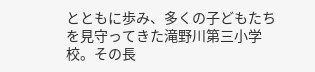とともに歩み、多くの子どもたちを見守ってきた滝野川第三小学校。その長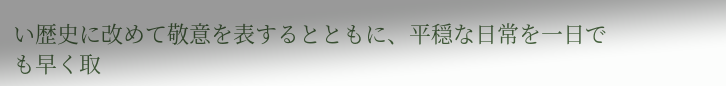い歴史に改めて敬意を表するとともに、平穏な日常を一日でも早く取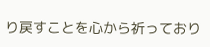り戻すことを心から祈っており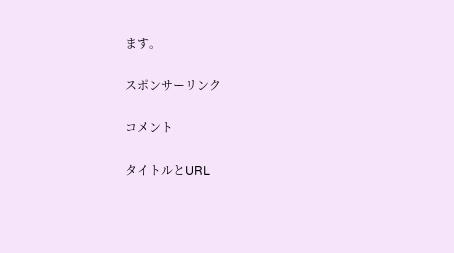ます。

スポンサーリンク

コメント

タイトルとURL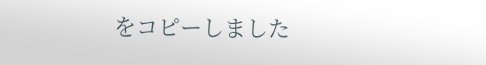をコピーしました